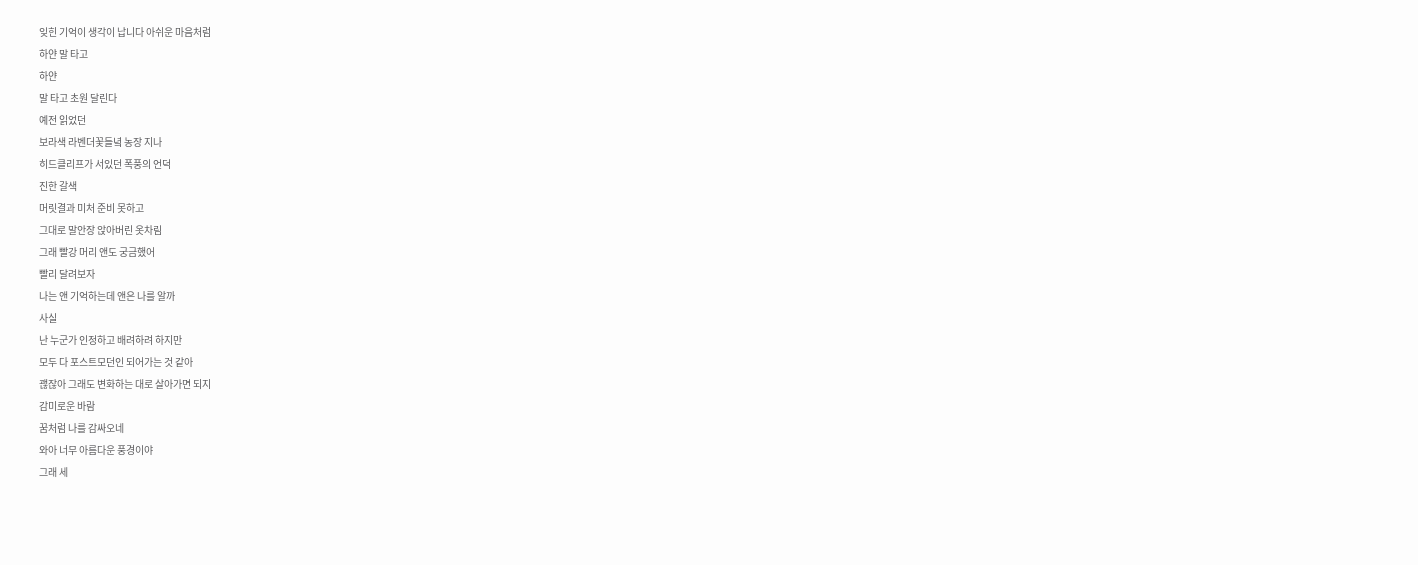잊힌 기억이 생각이 납니다 아쉬운 마음처럼
하얀 말 타고
하얀
말 타고 초원 달린다
예전 읽었던
보라색 라벤더꽃들녘 농장 지나
히드클리프가 서있던 폭풍의 언덕
진한 갈색
머릿결과 미처 준비 못하고
그대로 말안장 앉아버린 옷차림
그래 빨강 머리 앤도 궁금했어
빨리 달려보자
나는 앤 기억하는데 앤은 나를 알까
사실
난 누군가 인정하고 배려하려 하지만
모두 다 포스트모던인 되어가는 것 같아
괞잖아 그래도 변화하는 대로 살아가면 되지
감미로운 바람
꿈처럼 나를 감싸오네
와아 너무 아름다운 풍경이야
그래 세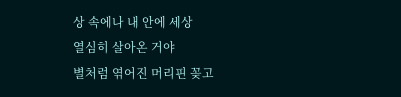상 속에나 내 안에 세상
열심히 살아온 거야
별처럼 엮어진 머리핀 꽂고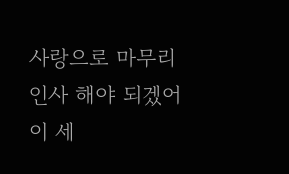사랑으로 마무리인사 해야 되겠어
이 세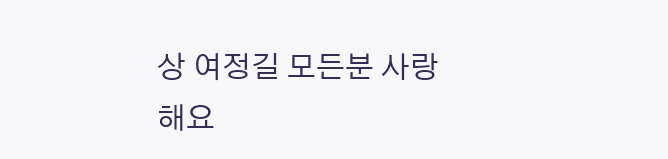상 여정길 모든분 사랑해요